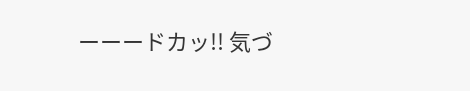ーーードカッ!! 気づ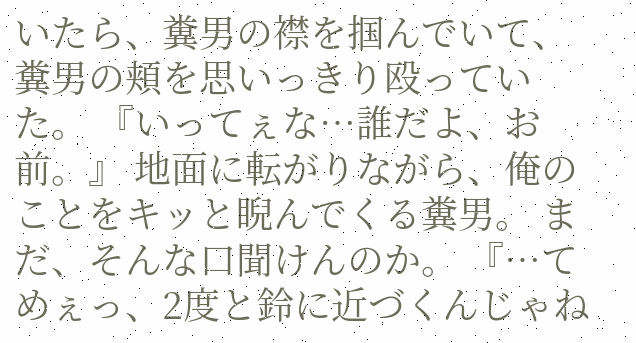いたら、糞男の襟を掴んでいて、 糞男の頬を思いっきり殴っていた。 『いってぇな…誰だよ、お前。』 地面に転がりながら、俺のことをキッと睨んでくる糞男。 まだ、そんな口聞けんのか。 『…てめぇっ、2度と鈴に近づくんじゃね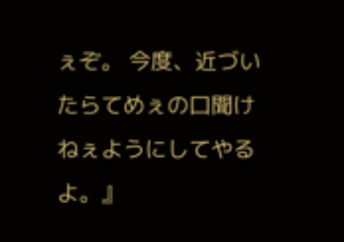ぇぞ。 今度、近づいたらてめぇの口聞けねぇようにしてやるよ。』